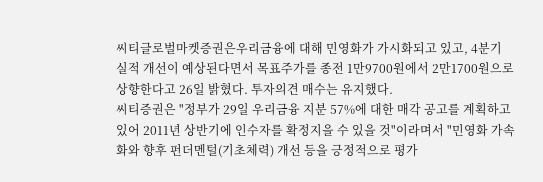씨티글로벌마켓증권은우리금융에 대해 민영화가 가시화되고 있고, 4분기 실적 개선이 예상된다면서 목표주가를 종전 1만9700원에서 2만1700원으로 상향한다고 26일 밝혔다. 투자의견 매수는 유지했다.
씨티증권은 "정부가 29일 우리금융 지분 57%에 대한 매각 공고를 계획하고 있어 2011년 상반기에 인수자를 확정지을 수 있을 것"이라며서 "민영화 가속화와 향후 펀더멘털(기초체력) 개선 등을 긍정적으로 평가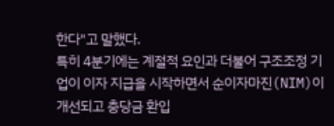한다"고 말했다.
특히 4분기에는 계절적 요인과 더불어 구조조정 기업이 이자 지급을 시작하면서 순이자마진(NIM)이 개선되고 충당금 환입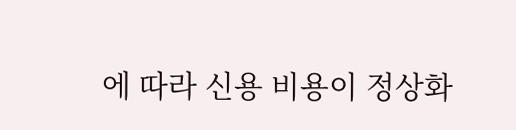에 따라 신용 비용이 정상화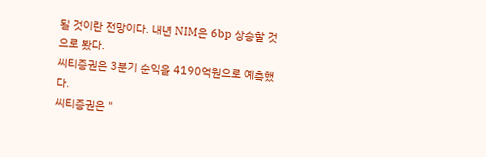될 것이란 전망이다. 내년 NIM은 6bp 상승할 것으로 봤다.
씨티증권은 3분기 순익을 4190억원으로 예측했다.
씨티증권은 "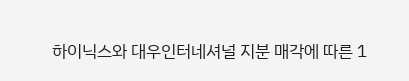하이닉스와 대우인터네셔널 지분 매각에 따른 1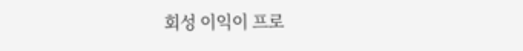회성 이익이 프로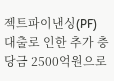젝트파이낸싱(PF) 대출로 인한 추가 충당금 2500억원으로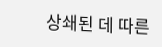상쇄된 데 따른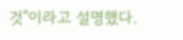것"이라고 설명했다.